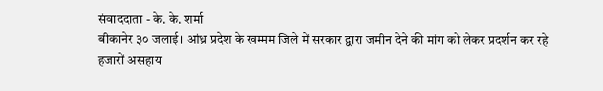संवाददाता - के. के. शर्मा
बीकानेर ३० जलाई। आंध्र प्रदेश के खम्मम जिले में सरकार द्वारा जमीन देने की मांग को लेकर प्रदर्शन कर रहे हजारों असहाय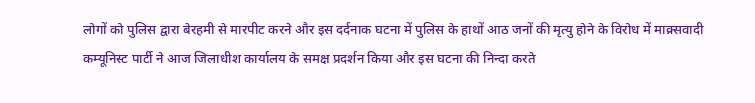लोगों को पुलिस द्वारा बेरहमी से मारपीट करने और इस दर्दनाक घटना में पुलिस के हाथों आठ जनों की मृत्यु होने के विरोध में माक्र्सवादी कम्यूनिस्ट पार्टी ने आज जिलाधीश कार्यालय के समक्ष प्रदर्शन किया और इस घटना की निन्दा करते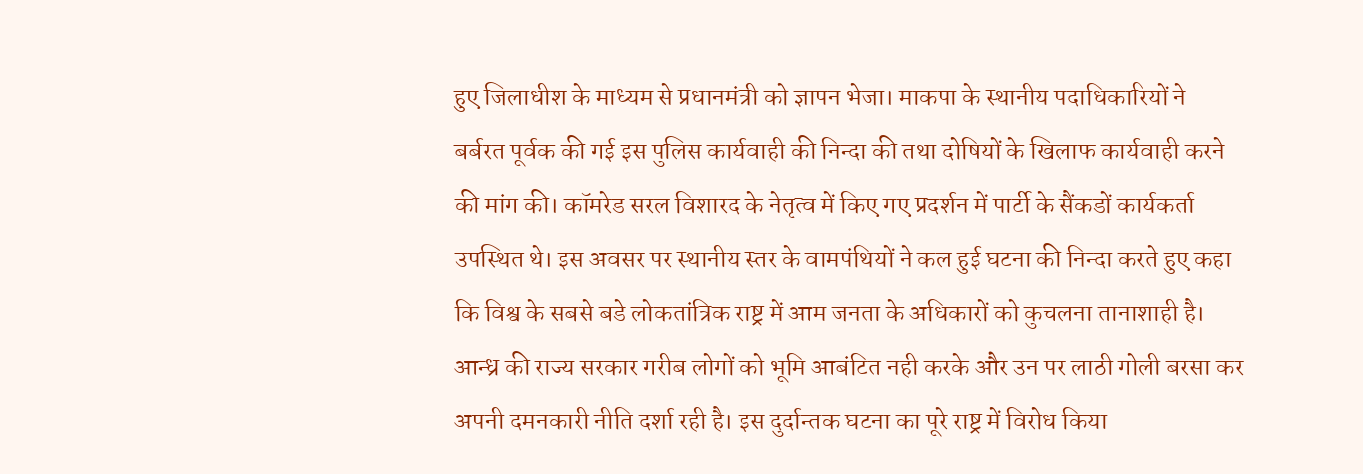हुए जिलाधीश के माध्यम से प्रधानमंत्री को ज्ञापन भेजा। माकपा के स्थानीय पदाधिकारियों ने बर्बरत पूर्वक की गई इस पुलिस कार्यवाही की निन्दा की तथा दोषियों के खिलाफ कार्यवाही करने की मांग की। कॉमरेड सरल विशारद के नेतृत्व में किए गए प्रदर्शन में पार्टी के सैंकडों कार्यकर्ता उपस्थित थे। इस अवसर पर स्थानीय स्तर के वामपंथियों ने कल हुई घटना की निन्दा करते हुए कहा कि विश्व के सबसे बडे लोकतांत्रिक राष्ट्र में आम जनता के अधिकारों को कुचलना तानाशाही है। आन्ध्र की राज्य सरकार गरीब लोगों को भूमि आबंटित नही करके और उन पर लाठी गोली बरसा कर अपनी दमनकारी नीति दर्शा रही है। इस दुर्दान्तक घटना का पूरे राष्ट्र में विरोध किया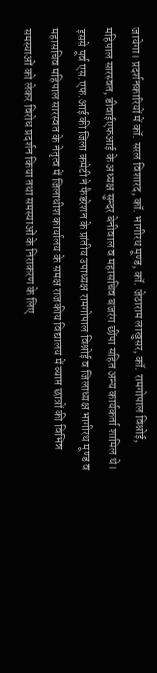जायेगा। प्रदर्शनकारियों में कॉ. सरल विशारद, कॉ. भागीरथ मूण्ड, कॉ. जेठाराम लाखुसर, कॉ. रामगोपाल विश्नोई, महिपाल सारस्वत, डीवाईएफआई के अध्यक्ष सुन्दर बेनीवाल व महासचिव बजरंग छींपा सहित अन्य कार्यकर्ता शामिल थे।
इससे पूर्व एस.एफ.आई की जिला कमेटी ने फैडरेशन के प्रांतीय उपाध्यक्ष रामगोपाल विश्नोई व जिलाध्यक्ष भागीरथ मूण्ड व महासचिव महिपाल सारस्वत के नेतृत्व में जिलाधीश कार्यालय के समक्ष राजकीय विद्यालय में व्याप्त छात्रों की विभिन्न समस्याओं को लेकर विरोध प्रदर्शन किया तथा समस्याओं के निराकरण के लिए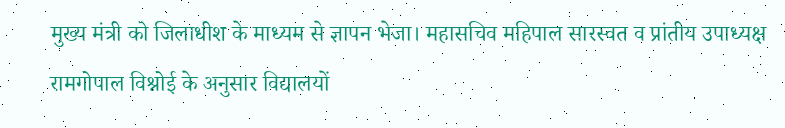मुख्य मंत्री को जिलाधीश के माध्यम से ज्ञापन भेजा। महासचिव महिपाल सारस्वत व प्रांतीय उपाध्यक्ष रामगोपाल विश्नोई के अनुसार विद्यालयों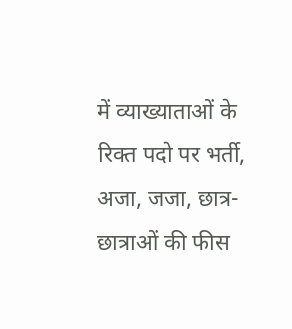में व्याख्याताओं के रिक्त पदो पर भर्ती, अजा, जजा, छात्र-छात्राओं की फीस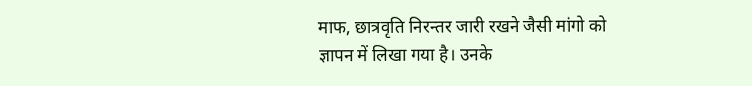माफ, छात्रवृति निरन्तर जारी रखने जैसी मांगो को ज्ञापन में लिखा गया है। उनके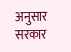अनुसार सरकार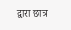द्वारा छात्र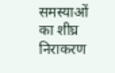समस्याओं का शीघ्र निराकरण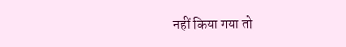नहीं किया गया तो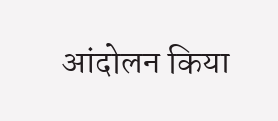आंदोलन किया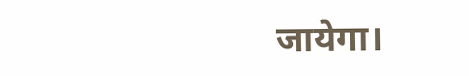जायेगा।